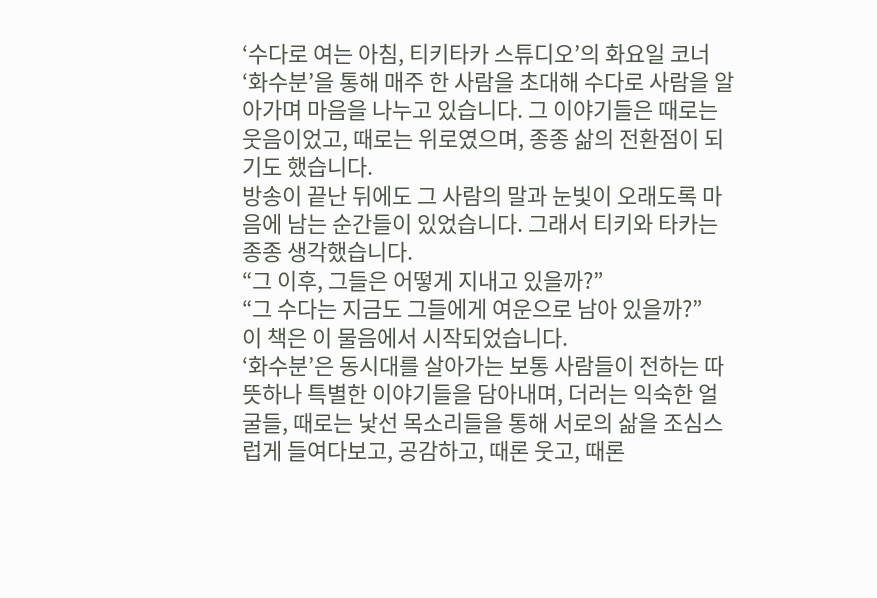‘수다로 여는 아침, 티키타카 스튜디오’의 화요일 코너 ‘화수분’을 통해 매주 한 사람을 초대해 수다로 사람을 알아가며 마음을 나누고 있습니다. 그 이야기들은 때로는 웃음이었고, 때로는 위로였으며, 종종 삶의 전환점이 되기도 했습니다.
방송이 끝난 뒤에도 그 사람의 말과 눈빛이 오래도록 마음에 남는 순간들이 있었습니다. 그래서 티키와 타카는 종종 생각했습니다.
“그 이후, 그들은 어떻게 지내고 있을까?”
“그 수다는 지금도 그들에게 여운으로 남아 있을까?”
이 책은 이 물음에서 시작되었습니다.
‘화수분’은 동시대를 살아가는 보통 사람들이 전하는 따뜻하나 특별한 이야기들을 담아내며, 더러는 익숙한 얼굴들, 때로는 낯선 목소리들을 통해 서로의 삶을 조심스럽게 들여다보고, 공감하고, 때론 웃고, 때론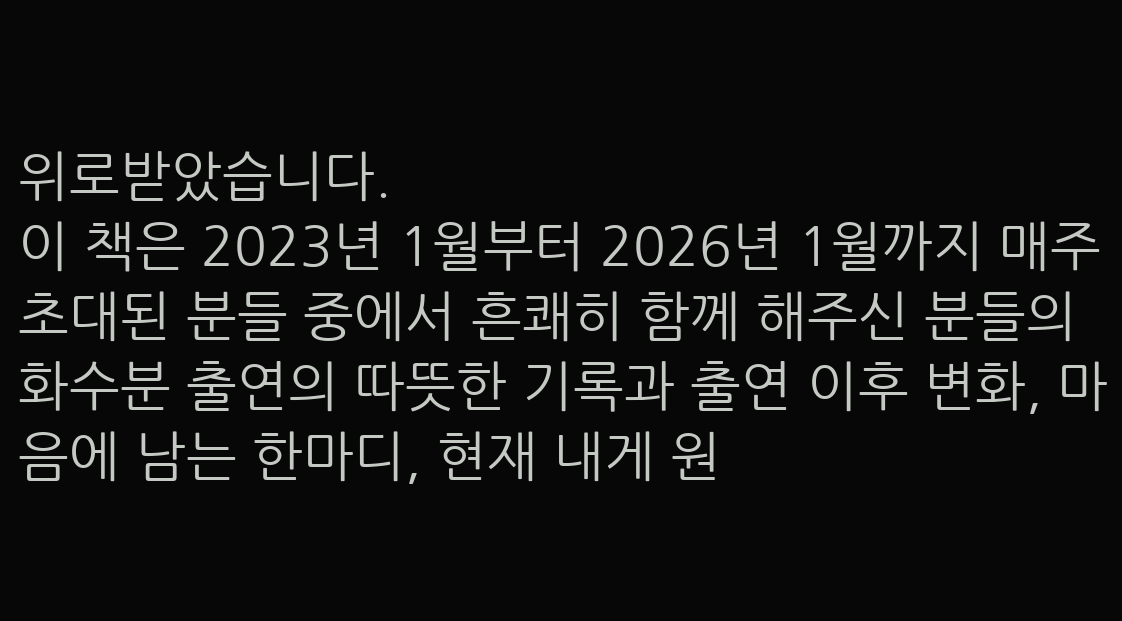위로받았습니다.
이 책은 2023년 1월부터 2026년 1월까지 매주 초대된 분들 중에서 흔쾌히 함께 해주신 분들의 화수분 출연의 따뜻한 기록과 출연 이후 변화, 마음에 남는 한마디, 현재 내게 원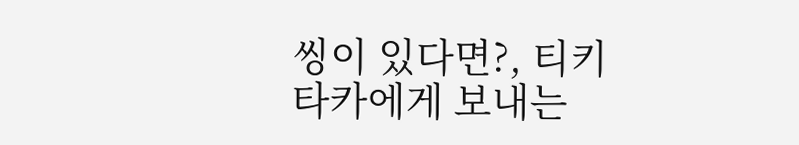씽이 있다면?, 티키타카에게 보내는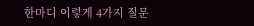한마디 이렇게 4가지 질문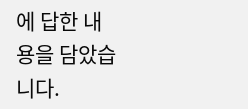에 답한 내용을 담았습니다.